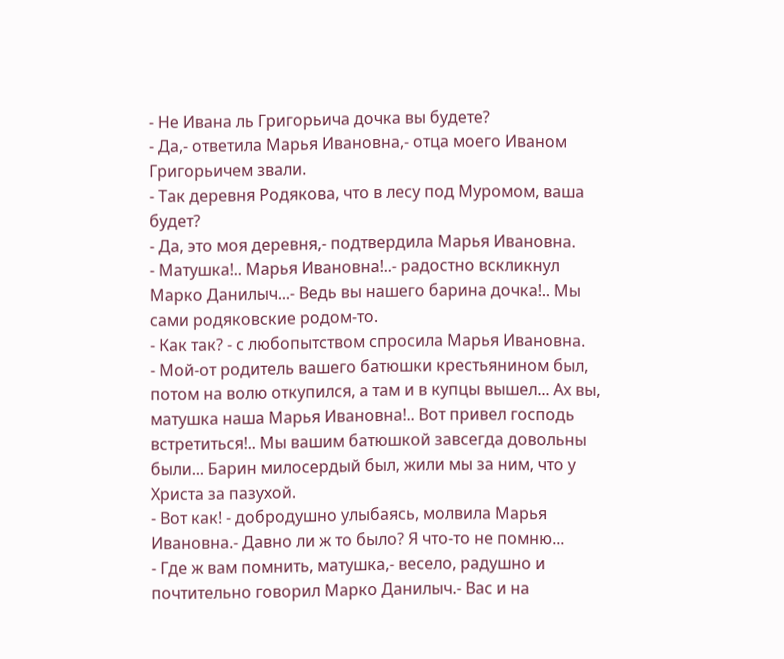- Не Ивана ль Григорьича дочка вы будете?
- Да,- ответила Марья Ивановна,- отца моего Иваном Григорьичем звали.
- Так деревня Родякова, что в лесу под Муромом, ваша будет?
- Да, это моя деревня,- подтвердила Марья Ивановна.
- Матушка!.. Марья Ивановна!..- радостно вскликнул Марко Данилыч...- Ведь вы нашего барина дочка!.. Мы сами родяковские родом-то.
- Как так? - с любопытством спросила Марья Ивановна.
- Мой-от родитель вашего батюшки крестьянином был, потом на волю откупился, а там и в купцы вышел... Ах вы, матушка наша Марья Ивановна!.. Вот привел господь встретиться!.. Мы вашим батюшкой завсегда довольны были... Барин милосердый был, жили мы за ним, что у Христа за пазухой.
- Вот как! - добродушно улыбаясь, молвила Марья Ивановна.- Давно ли ж то было? Я что-то не помню...
- Где ж вам помнить, матушка,- весело, радушно и почтительно говорил Марко Данилыч.- Вас и на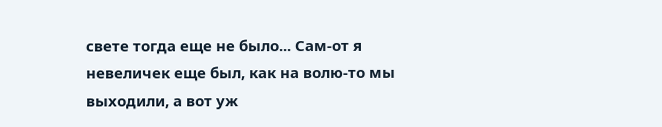свете тогда еще не было... Сам-от я невеличек еще был, как на волю-то мы выходили, а вот уж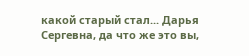какой старый стал... Дарья Сергевна, да что же это вы,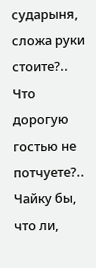сударыня, сложа руки стоите?.. Что дорогую гостью не потчуете?.. Чайку бы, что ли,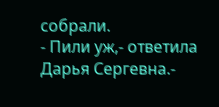собрали.
- Пили уж,- ответила Дарья Сергевна.-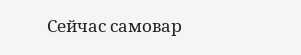Сейчас самовар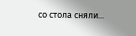со стола сняли...